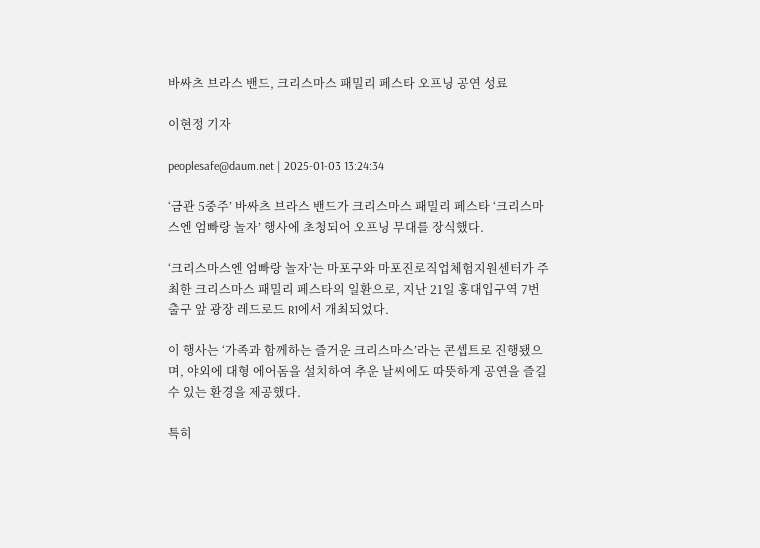바싸츠 브라스 밴드, 크리스마스 패밀리 페스타 오프닝 공연 성료

이현정 기자

peoplesafe@daum.net | 2025-01-03 13:24:34

‘금관 5중주’ 바싸츠 브라스 밴드가 크리스마스 패밀리 페스타 ‘크리스마스엔 엄빠랑 놀자’ 행사에 초청되어 오프닝 무대를 장식했다.

‘크리스마스엔 엄빠랑 놀자’는 마포구와 마포진로직업체험지원센터가 주최한 크리스마스 패밀리 페스타의 일환으로, 지난 21일 홍대입구역 7번 출구 앞 광장 레드로드 R1에서 개최되었다.

이 행사는 ‘가족과 함께하는 즐거운 크리스마스’라는 콘셉트로 진행됐으며, 야외에 대형 에어돔을 설치하여 추운 날씨에도 따뜻하게 공연을 즐길 수 있는 환경을 제공했다.

특히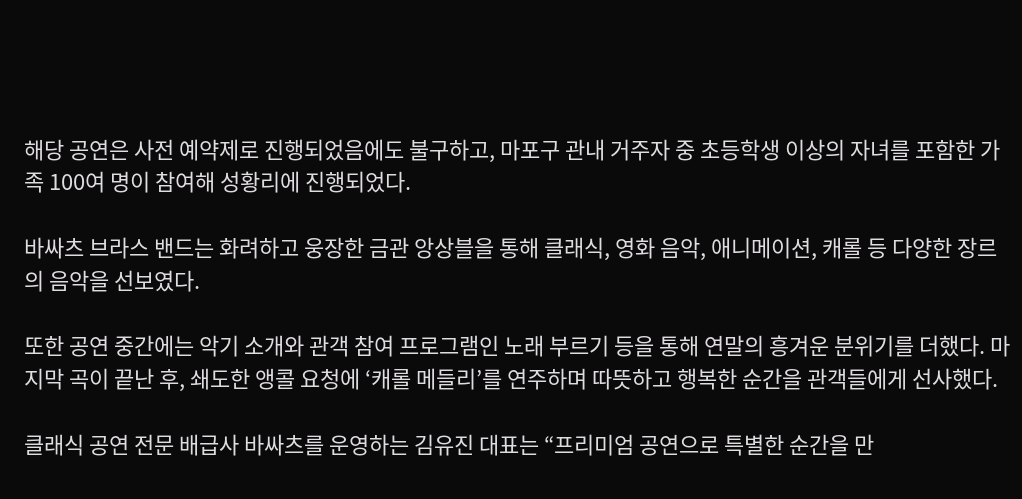해당 공연은 사전 예약제로 진행되었음에도 불구하고, 마포구 관내 거주자 중 초등학생 이상의 자녀를 포함한 가족 100여 명이 참여해 성황리에 진행되었다.

바싸츠 브라스 밴드는 화려하고 웅장한 금관 앙상블을 통해 클래식, 영화 음악, 애니메이션, 캐롤 등 다양한 장르의 음악을 선보였다.

또한 공연 중간에는 악기 소개와 관객 참여 프로그램인 노래 부르기 등을 통해 연말의 흥겨운 분위기를 더했다. 마지막 곡이 끝난 후, 쇄도한 앵콜 요청에 ‘캐롤 메들리’를 연주하며 따뜻하고 행복한 순간을 관객들에게 선사했다.

클래식 공연 전문 배급사 바싸츠를 운영하는 김유진 대표는 “프리미엄 공연으로 특별한 순간을 만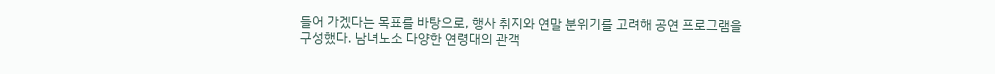들어 가겠다는 목표를 바탕으로, 행사 취지와 연말 분위기를 고려해 공연 프로그램을 구성했다. 남녀노소 다양한 연령대의 관객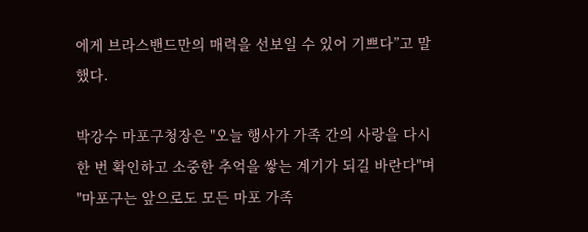에게 브라스밴드만의 매력을 선보일 수 있어 기쁘다”고 말했다.

박강수 마포구청장은 "오늘 행사가 가족 간의 사랑을 다시 한 번 확인하고 소중한 추억을 쌓는 계기가 되길 바란다"며 "마포구는 앞으로도 모든 마포 가족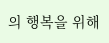의 행복을 위해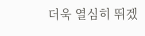더욱 열심히 뛰겠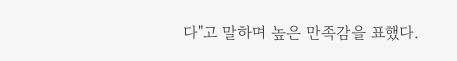다"고 말하며 높은 만족감을 표했다.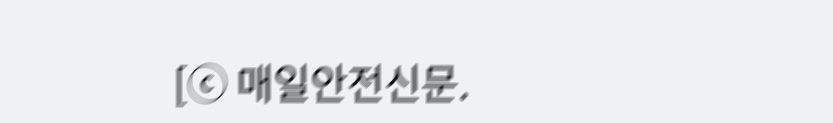[ⓒ 매일안전신문.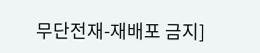무단전재-재배포 금지]